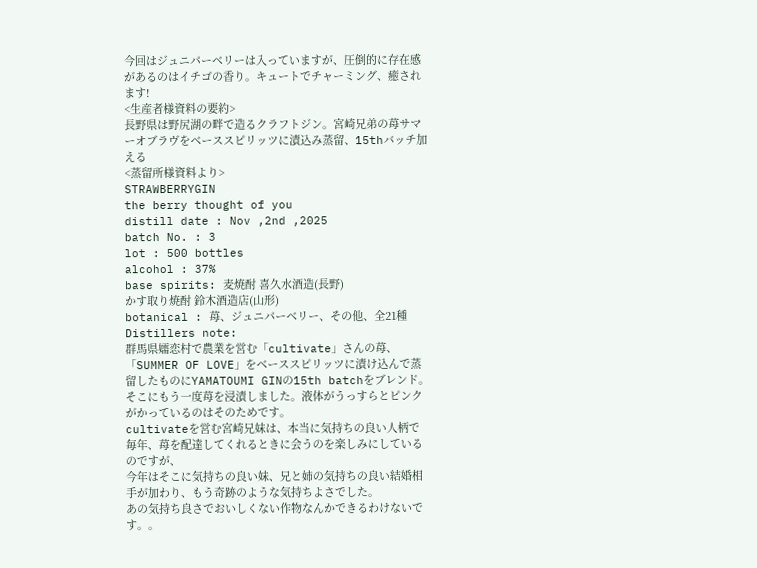今回はジュニパーベリーは入っていますが、圧倒的に存在感があるのはイチゴの香り。キュートでチャーミング、癒されます!
<生産者様資料の要約>
長野県は野尻湖の畔で造るクラフトジン。宮崎兄弟の苺サマーオブラヴをベーススピリッツに漬込み蒸留、15thバッチ加える
<蒸留所様資料より>
STRAWBERRYGIN
the berry thought of you
distill date : Nov ,2nd ,2025
batch No. : 3
lot : 500 bottles
alcohol : 37%
base spirits: 麦焼酎 喜久水酒造(長野)
かす取り焼酎 鈴木酒造店(山形)
botanical : 苺、ジュニパーベリー、その他、全21種
Distillers note:
群馬県嬬恋村で農業を営む「cultivate」さんの苺、「SUMMER OF LOVE」をベーススピリッツに漬け込んで蒸留したものにYAMATOUMI GINの15th batchをブレンド。
そこにもう一度苺を浸漬しました。液体がうっすらとピンクがかっているのはそのためです。
cultivateを営む宮崎兄妹は、本当に気持ちの良い人柄で毎年、苺を配達してくれるときに会うのを楽しみにしているのですが、
今年はそこに気持ちの良い妹、兄と姉の気持ちの良い結婚相手が加わり、もう奇跡のような気持ちよさでした。
あの気持ち良さでおいしくない作物なんかできるわけないです。。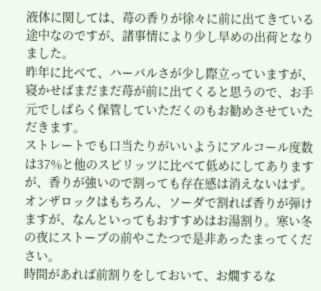液体に関しては、苺の香りが徐々に前に出てきている途中なのですが、諸事情により少し早めの出荷となりました。
昨年に比べて、ハーバルさが少し際立っていますが、寝かせばまだまだ苺が前に出てくると思うので、お手元でしばらく保管していただくのもお勧めさせていただきます。
ストレートでも口当たりがいいようにアルコール度数は37%と他のスピリッツに比べて低めにしてありますが、香りが強いので割っても存在感は消えないはず。
オンザロックはもちろん、ソーダで割れば香りが弾けますが、なんといってもおすすめはお湯割り。寒い冬の夜にストーブの前やこたつで是非あったまってください。
時間があれば前割りをしておいて、お燗するな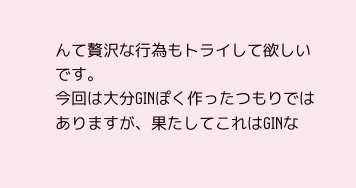んて贅沢な行為もトライして欲しいです。
今回は大分GINぽく作ったつもりではありますが、果たしてこれはGINな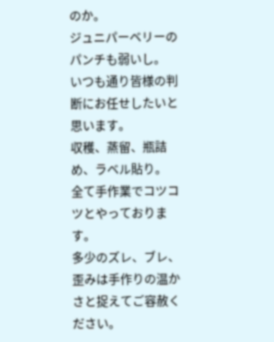のか。
ジュニパーベリーのパンチも弱いし。
いつも通り皆様の判断にお任せしたいと思います。
収穫、蒸留、瓶詰め、ラベル貼り。
全て手作業でコツコツとやっております。
多少のズレ、ブレ、歪みは手作りの温かさと捉えてご容赦ください。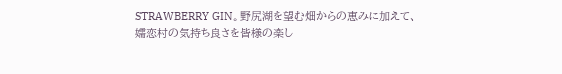STRAWBERRY GIN。野尻湖を望む畑からの恵みに加えて、
嬬恋村の気持ち良さを皆様の楽し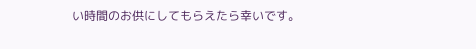い時間のお供にしてもらえたら幸いです。